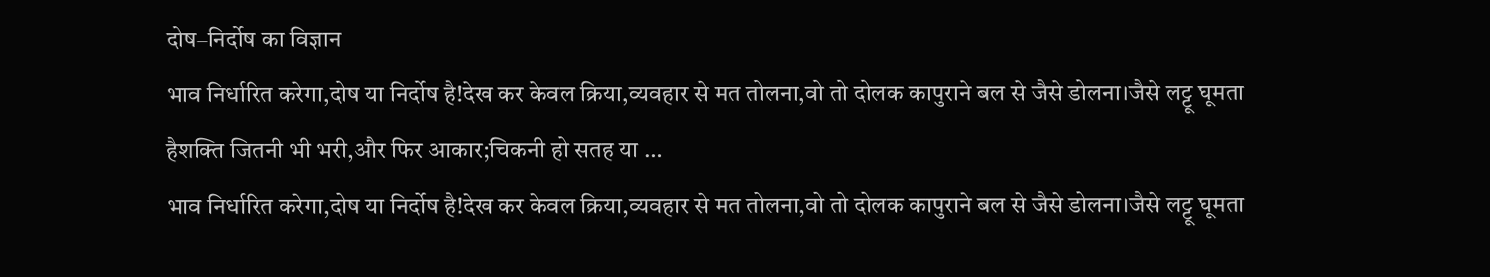दोष–निर्दोष का विज्ञान
भाव निर्धारित करेगा,दोष या निर्दोष है!देख कर केवल क्रिया,व्यवहार से मत तोलना,वो तो दोलक कापुराने बल से जैसे डोलना।जैसे लट्टू घूमता हैशक्ति जितनी भी भरी,और फिर आकार;चिकनी हो सतह या …
भाव निर्धारित करेगा,दोष या निर्दोष है!देख कर केवल क्रिया,व्यवहार से मत तोलना,वो तो दोलक कापुराने बल से जैसे डोलना।जैसे लट्टू घूमता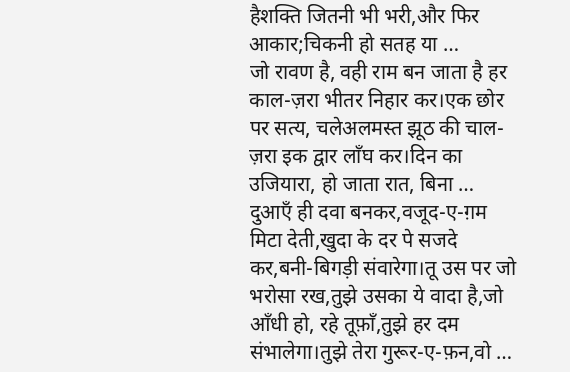हैशक्ति जितनी भी भरी,और फिर आकार;चिकनी हो सतह या …
जो रावण है, वही राम बन जाता है हर काल-ज़रा भीतर निहार कर।एक छोर पर सत्य, चलेअलमस्त झूठ की चाल-ज़रा इक द्वार लाँघ कर।दिन का उजियारा, हो जाता रात, बिना …
दुआएँ ही दवा बनकर,वजूद-ए-ग़म मिटा देती,खुदा के दर पे सजदे कर,बनी-बिगड़ी संवारेगा।तू उस पर जो भरोसा रख,तुझे उसका ये वादा है,जो आँधी हो, रहे तूफ़ाँ,तुझे हर दम संभालेगा।तुझे तेरा गुरूर-ए-फ़न,वो …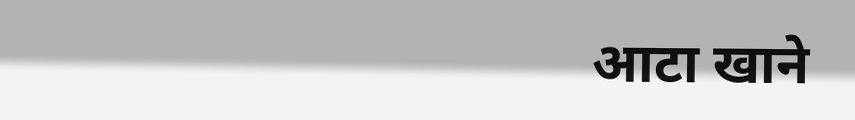आटा खाने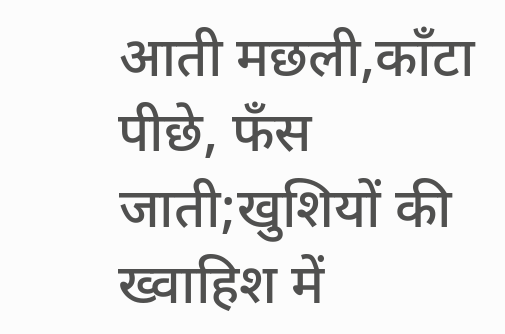आती मछली,काँटा पीछे, फँस जाती;खुशियों की ख्वाहिश में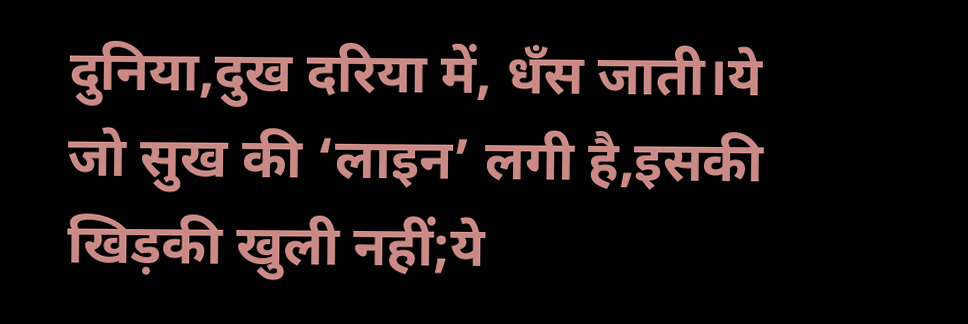दुनिया,दुख दरिया में, धँस जाती।ये जो सुख की ‘लाइन’ लगी है,इसकी खिड़की खुली नहीं;ये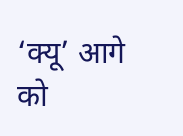‘क्यू’ आगे को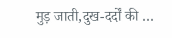मुड़ जाती,दुख-दर्दों की …